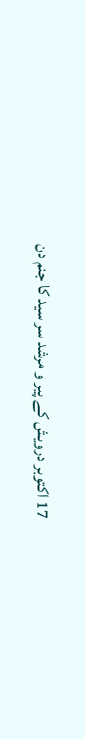17 اکتوبر درویش کے پیر و مرشد سر سید کا جنم دن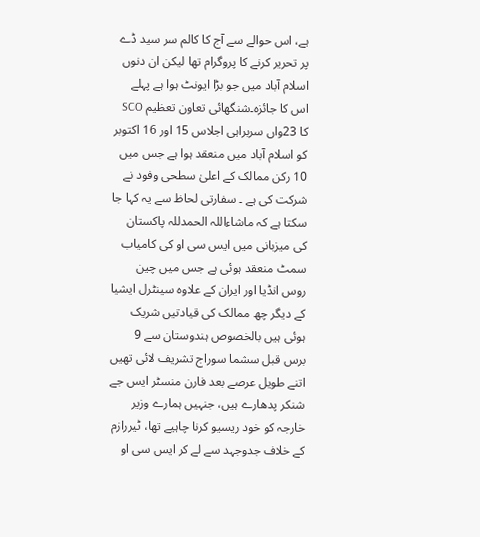ہے، اس حوالے سے آج کا کالم سر سید ڈے پر تحریر کرنے کا پروگرام تھا لیکن ان دنوں اسلام آباد میں جو بڑا ایونٹ ہوا ہے پہلے اس کا جائزہ۔شنگھائی تعاون تعظیم SCO کا 23واں سربراہی اجلاس 15 اور 16 اکتوبر کو اسلام آباد میں منعقد ہوا ہے جس میں 10 رکن ممالک کے اعلیٰ سطحی وفود نے شرکت کی ہے ۔ سفارتی لحاظ سے یہ کہا جا سکتا ہے کہ ماشاءاللہ الحمدللہ پاکستان کی میزبانی میں ایس سی او کی کامیاب سمٹ منعقد ہوئی ہے جس میں چین روس انڈیا اور ایران کے علاوہ سینٹرل ایشیا کے دیگر چھ ممالک کی قیادتیں شریک ہوئی ہیں بالخصوص ہندوستان سے 9 برس قبل سشما سوراج تشریف لائی تھیں اتنے طویل عرصے بعد فارن منسٹر ایس جے شنکر پدھارے ہیں، جنہیں ہمارے وزیر خارجہ کو خود ریسیو کرنا چاہیے تھا، ٹیررازم کے خلاف جدوجہد سے لے کر ایس سی او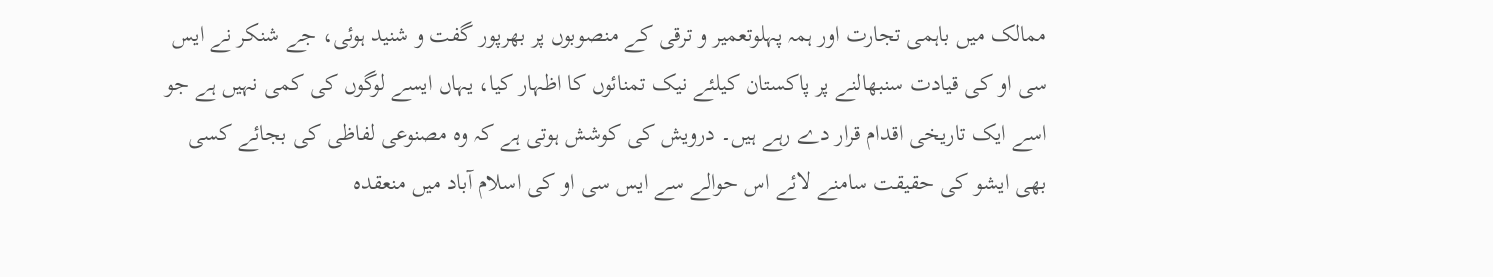ممالک میں باہمی تجارت اور ہمہ پہلوتعمیر و ترقی کے منصوبوں پر بھرپور گفت و شنید ہوئی، جے شنکر نے ایس سی او کی قیادت سنبھالنے پر پاکستان کیلئے نیک تمنائوں کا اظہار کیا، یہاں ایسے لوگوں کی کمی نہیں ہے جو اسے ایک تاریخی اقدام قرار دے رہے ہیں۔ درویش کی کوشش ہوتی ہے کہ وہ مصنوعی لفاظی کی بجائے کسی بھی ایشو کی حقیقت سامنے لائے اس حوالے سے ایس سی او کی اسلام آباد میں منعقدہ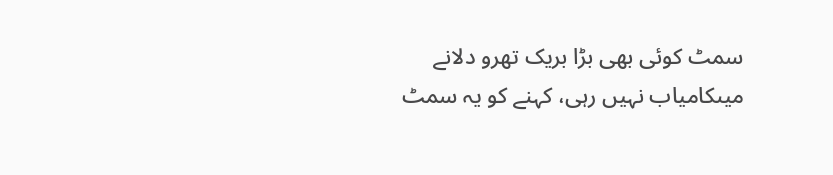سمٹ کوئی بھی بڑا بریک تھرو دلانے میںکامیاب نہیں رہی، کہنے کو یہ سمٹ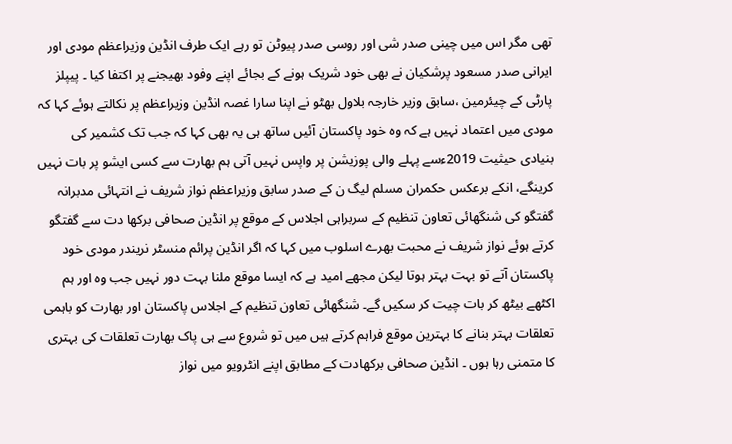تھی مگر اس میں چینی صدر شی اور روسی صدر پیوٹن تو رہے ایک طرف انڈین وزیراعظم مودی اور ایرانی صدر مسعود پرشکیان نے بھی خود شریک ہونے کے بجائے اپنے وفود بھیجنے پر اکتفا کیا ۔ پیپلز پارٹی کے چیئرمین ،سابق وزیر خارجہ بلاول بھٹو نے اپنا سارا غصہ انڈین وزیراعظم پر نکالتے ہوئے کہا کہ مودی میں اعتماد نہیں ہے کہ وہ خود پاکستان آئیں ساتھ ہی یہ بھی کہا کہ جب تک کشمیر کی بنیادی حیثیت 2019ءسے پہلے والی پوزیشن پر واپس نہیں آتی ہم بھارت سے کسی ایشو پر بات نہیں کرینگے، انکے برعکس حکمران مسلم لیگ ن کے صدر سابق وزیراعظم نواز شریف نے انتہائی مدبرانہ گفتگو کی شنگھائی تعاون تنظیم کے سربراہی اجلاس کے موقع پر انڈین صحافی برکھا دت سے گفتگو کرتے ہوئے نواز شریف نے محبت بھرے اسلوب میں کہا کہ اگر انڈین پرائم منسٹر نریندر مودی خود پاکستان آتے تو بہت بہتر ہوتا لیکن مجھے امید ہے کہ ایسا موقع ملنا بہت دور نہیں جب وہ اور ہم اکٹھے بیٹھ کر بات چیت کر سکیں گے۔ شنگھائی تعاون تنظیم کے اجلاس پاکستان اور بھارت کو باہمی تعلقات بہتر بنانے کا بہترین موقع فراہم کرتے ہیں میں تو شروع سے ہی پاک بھارت تعلقات کی بہتری کا متمنی رہا ہوں ۔ انڈین صحافی برکھادت کے مطابق اپنے انٹرویو میں نواز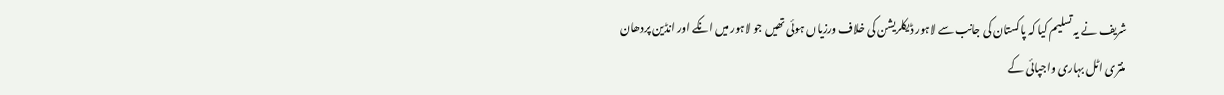شریف نے یہ تسلیم کیا کہ پاکستان کی جانب سے لاہور ڈیکلریشن کی خلاف ورزیاں ہوئی تھیں جو لاہور میں انکے اور انڈین پردھان منتری اٹل بہاری واجپائی کے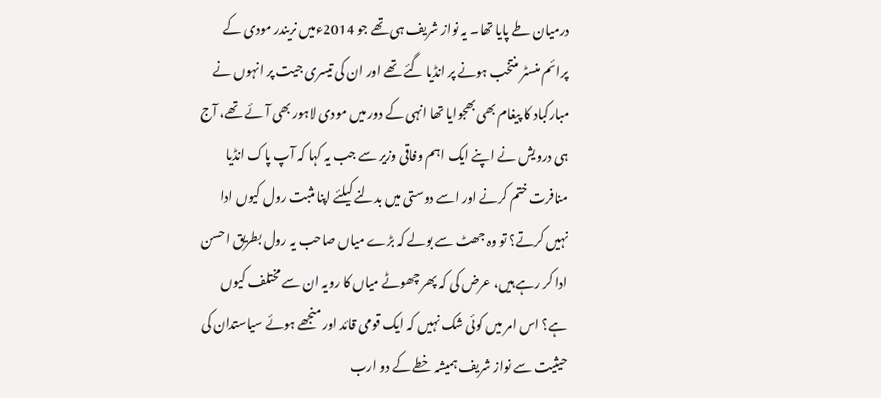درمیان طے پایا تھا۔ یہ نواز شریف ہی تھے جو 2014ءمیں نریندر مودی کے پرائم منسٹر منتخب ہونے پر انڈیا گئے تھے اور ان کی تیسری جیت پر انہوں نے مبارکباد کا پیغام بھی بھجوایا تھا انہی کے دور میں مودی لاہور بھی آئے تھے، آج ہی درویش نے اپنے ایک اہم وفاقی وزیر سے جب یہ کہا کہ آپ پاک انڈیا منافرت ختم کرنے اور اسے دوستی میں بدلنے کیلئے اپنا مثبت رول کیوں ادا نہیں کرتے؟ تو وہ جھٹ سے بولے کہ بڑے میاں صاحب یہ رول بطریق احسن ادا کر رہے ہیں، عرض کی کہ پھر چھوٹے میاں کا رویہ ان سے مختلف کیوں ہے؟ اس امر میں کوئی شک نہیں کہ ایک قومی قائد اور منجھے ہوئے سیاستدان کی حیثیت سے نواز شریف ہمیشہ خطے کے دو ارب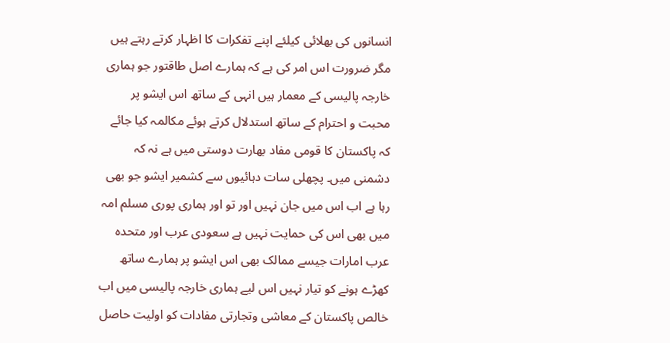انسانوں کی بھلائی کیلئے اپنے تفکرات کا اظہار کرتے رہتے ہیں مگر ضرورت اس امر کی ہے کہ ہمارے اصل طاقتور جو ہماری خارجہ پالیسی کے معمار ہیں انہی کے ساتھ اس ایشو پر محبت و احترام کے ساتھ استدلال کرتے ہوئے مکالمہ کیا جائے کہ پاکستان کا قومی مفاد بھارت دوستی میں ہے نہ کہ دشمنی میں۔ پچھلی سات دہائیوں سے کشمیر ایشو جو بھی رہا ہے اب اس میں جان نہیں اور تو اور ہماری پوری مسلم امہ میں بھی اس کی حمایت نہیں ہے سعودی عرب اور متحدہ عرب امارات جیسے ممالک بھی اس ایشو پر ہمارے ساتھ کھڑے ہونے کو تیار نہیں اس لیے ہماری خارجہ پالیسی میں اب خالص پاکستان کے معاشی وتجارتی مفادات کو اولیت حاصل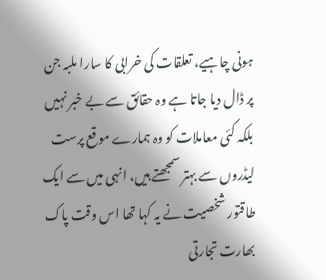ہونی چاہیے، تعلقات کی خرابی کا سارا ملبہ جن پر ڈال دیا جاتا ہے وہ حقائق سے بے خبر نہیں بلکہ کئی معاملات کو وہ ہمارے موقع پرست لیڈروں سے بہتر سمجھتے ہیں، انہی میں سے ایک طاقتور شخصیت نے یہ کہا تھا اس وقت پاک بھارت تجارتی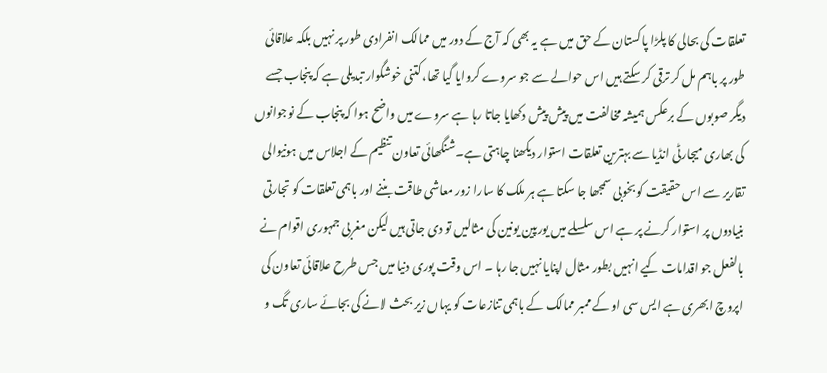تعلقات کی بحالی کا پلڑا پاکستان کے حق میں ہے یہ بھی کہ آج کے دور میں ممالک انفرادی طور پر نہیں بلکہ علاقائی طور پر باہم مل کر ترقی کر سکتے ہیں اس حوالے سے جو سروے کروایا گیا تھا، کتنی خوشگوار تبدیلی ہے کہ پنجاب جسے دیگر صوبوں کے برعکس ہمیشہ مخالفت میں پیش پیش دکھایا جاتا رہا ہے سروے میں واضح ہوا کہ پنجاب کے نوجوانوں کی بھاری میجارٹی انڈیا سے بہترین تعلقات استوار دیکھنا چاہتی ہے۔شنگھائی تعاون تنظیم کے اجلاس میں ہونیوالی تقاریر سے اس حقیقت کو بخوبی سمجھا جا سکتا ہے ہر ملک کا سارا زور معاشی طاقت بننے اور باہمی تعلقات کو تجارتی بنیادوں پر استوار کرنے پر ہے اس سلسلے میں یورپین یونین کی مثالیں تو دی جاتی ہیں لیکن مغربی جمہوری اقوام نے بالفعل جو اقدامات کیے انہیں بطور مثال اپنایا نہیں جا رہا ۔ اس وقت پوری دنیا میں جس طرح علاقائی تعاون کی اپروچ ابھری ہے ایس سی او کے ممبر ممالک کے باہمی تنازعات کو یہاں زیر بحث لانے کی بجائے ساری تگ و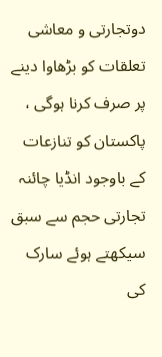دوتجارتی و معاشی تعلقات کو بڑھاوا دینے پر صرف کرنا ہوگی ، پاکستان کو تنازعات کے باوجود انڈیا چائنہ تجارتی حجم سے سبق سیکھتے ہوئے سارک کی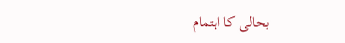بحالی کا اہتمام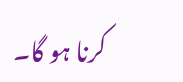کرنا ہو گا۔